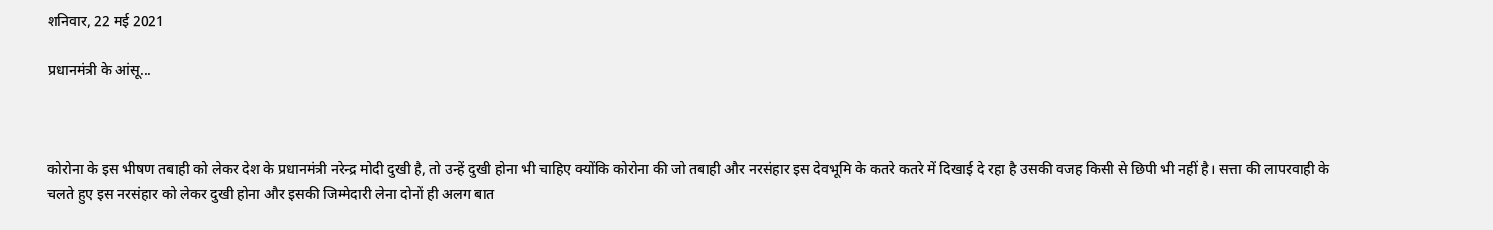शनिवार, 22 मई 2021

प्रधानमंत्री के आंसू...



कोरोना के इस भीषण तबाही को लेकर देश के प्रधानमंत्री नरेन्द्र मोदी दुखी है, तो उन्हें दुखी होना भी चाहिए क्योंकि कोरोना की जो तबाही और नरसंहार इस देवभूमि के कतरे कतरे में दिखाई दे रहा है उसकी वजह किसी से छिपी भी नहीं है। सत्ता की लापरवाही के चलते हुए इस नरसंहार को लेकर दुखी होना और इसकी जिम्मेदारी लेना दोनों ही अलग बात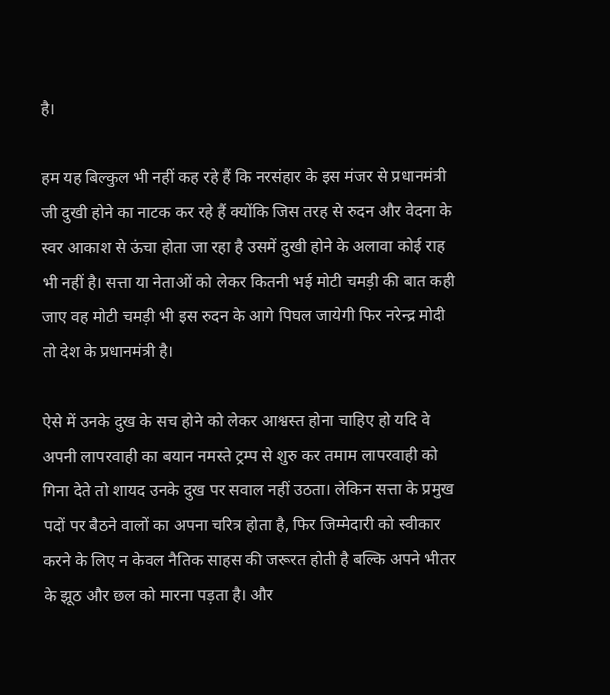है।

हम यह बिल्कुल भी नहीं कह रहे हैं कि नरसंहार के इस मंजर से प्रधानमंत्री जी दुखी होने का नाटक कर रहे हैं क्योंकि जिस तरह से रुदन और वेदना के स्वर आकाश से ऊंचा होता जा रहा है उसमें दुखी होने के अलावा कोई राह भी नहीं है। सत्ता या नेताओं को लेकर कितनी भई मोटी चमड़ी की बात कही जाए वह मोटी चमड़ी भी इस रुदन के आगे पिघल जायेगी फिर नरेन्द्र मोदी तो देश के प्रधानमंत्री है।

ऐसे में उनके दुख के सच होने को लेकर आश्वस्त होना चाहिए हो यदि वे अपनी लापरवाही का बयान नमस्ते ट्रम्प से शुरु कर तमाम लापरवाही को गिना देते तो शायद उनके दुख पर सवाल नहीं उठता। लेकिन सत्ता के प्रमुख पदों पर बैठने वालों का अपना चरित्र होता है, फिर जिम्मेदारी को स्वीकार करने के लिए न केवल नैतिक साहस की जरूरत होती है बल्कि अपने भीतर के झूठ और छल को मारना पड़ता है। और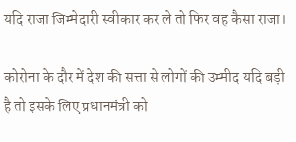यदि राजा जिम्मेदारी स्वीकार कर ले तो फिर वह कैसा राजा।

कोरोना के दौर में देश की सत्ता से लोगों की उम्मीद यदि बड़ी है तो इसके लिए प्रधानमंत्री को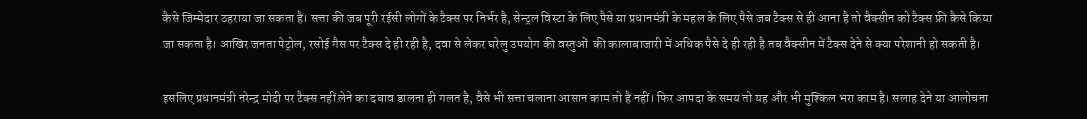कैसे जिम्मेदार ठहराया जा सकता है। सत्ता की जब पूरी रईसी लोगों के टैक्स पर निर्भर है, सेन्ट्रल विस्टा के लिए पैसे या प्रधानमंत्री के महल के लिए पैसे जब टैक्स से ही आना है तो वैक्सीन को टैक्स फ्री कैसे किया जा सकता है। आखिर जनता पेट्रोल, रसोई गैस पर टैक्स दे ही रही है, दवा से लेकर घरेलु उपयोग की वस्तुओं  की कालाबाजारी में अधिक पैसे दे ही रही है तब वैक्सीन में टैक्स देने से क्या परेशानी हो सकती है।

इसलिए प्रधानमंत्री नरेन्द्र मोदी पर टैक्स नहीं लेने का दबाव डालना ही गलत है, वैसे भी सत्ता चलाना आसान काम तो है नहीं। फिर आपदा के समय तो यह और भी मुश्किल भरा काम है। सलाह देने या आलोचना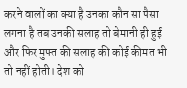करने वालों का क्या है उनका कौन सा पैसा लगना है तब उनकी सलाह तो बेमानी ही हुई और फिर मुफ्त की सलाह की कोई कीमत भी तो नहीं होती। देश को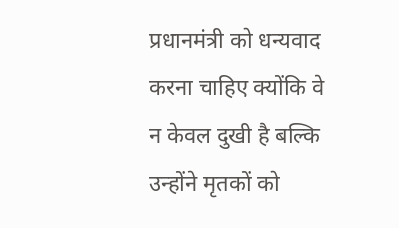प्रधानमंत्री को धन्यवाद करना चाहिए क्योंकि वे न केवल दुखी है बल्कि उन्होंने मृतकों को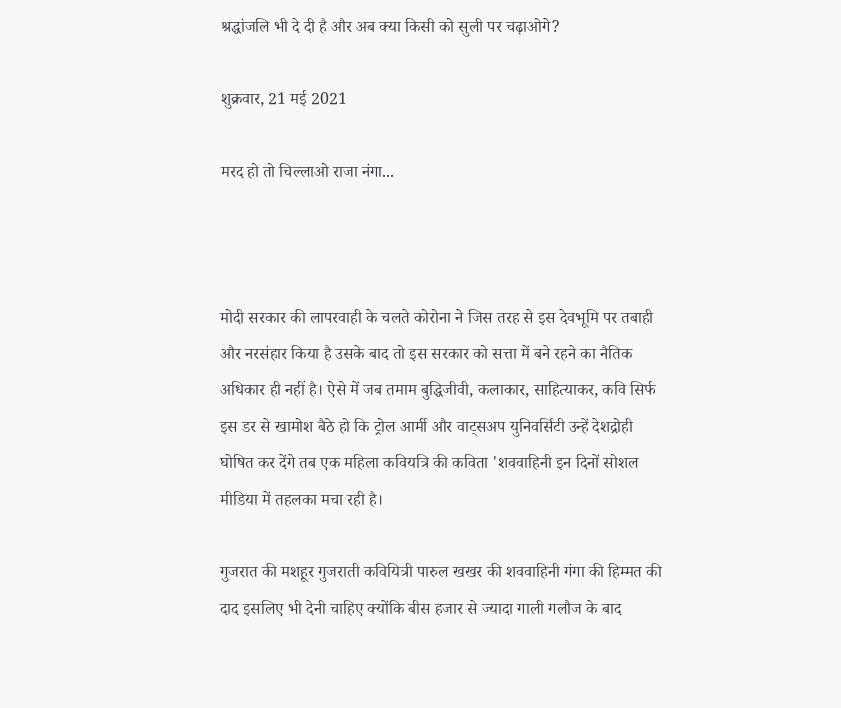श्रद्धांजलि भी दे दी है और अब क्या किसी को सुली पर चढ़ाओगे?

शुक्रवार, 21 मई 2021

मरद हो तो चिल्लाओ राजा नंगा...



मोदी सरकार की लापरवाही के चलते कोरोना ने जिस तरह से इस देवभूमि पर तबाही और नरसंहार किया है उसके बाद तो इस सरकार को सत्ता में बने रहने का नैतिक अधिकार ही नहीं है। ऐसे में जब तमाम बुद्धिजीवी, कलाकार, साहित्याकर, कवि सिर्फ इस डर से खामोश बैठे हो कि ट्रोल आर्मी और वाट्सअप युनिवर्सिटी उन्हें देशद्रोही घोषित कर देंगे तब एक महिला कवियत्रि की कविता 'शववाहिनी इन दिनों सोशल मीडिया में तहलका मचा रही है।

गुजरात की मशहूर गुजराती कवियित्री पारुल खखर की शववाहिनी गंगा की हिम्मत की दाद इसलिए भी देनी चाहिए क्योंकि बीस हजार से ज्यादा गाली गलौज के बाद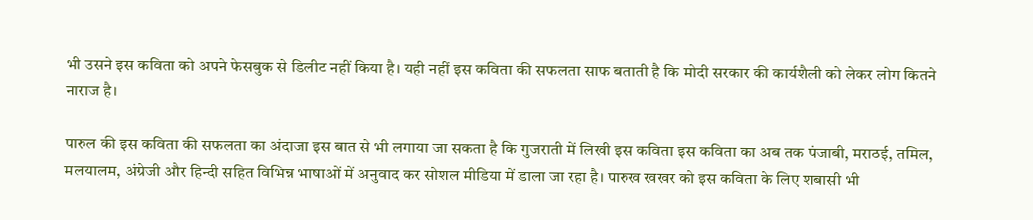भी उसने इस कविता को अपने फेसबुक से डिलीट नहीं किया है। यही नहीं इस कविता की सफलता साफ बताती है कि मोदी सरकार की कार्यशैली को लेकर लोग कितने नाराज है।

पारुल की इस कविता की सफलता का अंदाजा इस बात से भी लगाया जा सकता है कि गुजराती में लिखी इस कविता इस कविता का अब तक पंजाबी, मराठई, तमिल, मलयालम, अंग्रेजी और हिन्दी सहित विभिन्न भाषाओं में अनुवाद कर सोशल मीडिया में डाला जा रहा है। पारुख खखर को इस कविता के लिए शबासी भी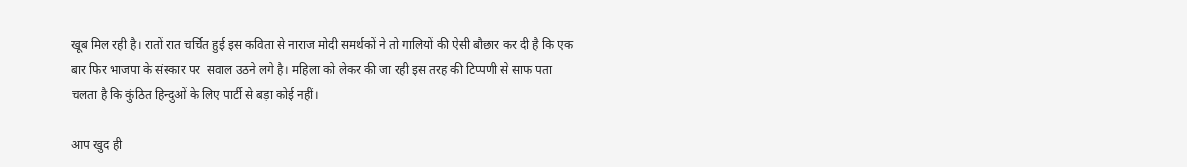खूब मिल रही है। रातों रात चर्चित हुई इस कविता से नाराज मोदी समर्थकों ने तो गालियों की ऐसी बौछार कर दी है कि एक बार फिर भाजपा के संस्कार पर  सवाल उठने लगे है। महिला को लेकर की जा रही इस तरह की टिप्पणी से साफ पता चलता है कि कुंठित हिन्दुओं के लिए पार्टी से बड़ा कोई नहीं।

आप खुद ही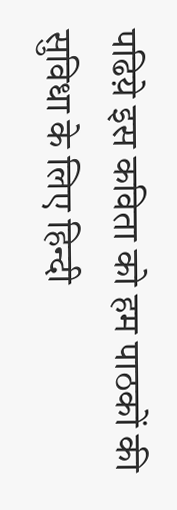पढिय़े इस कविता को हम पाठकों की सुविधा के लिए हिन्दी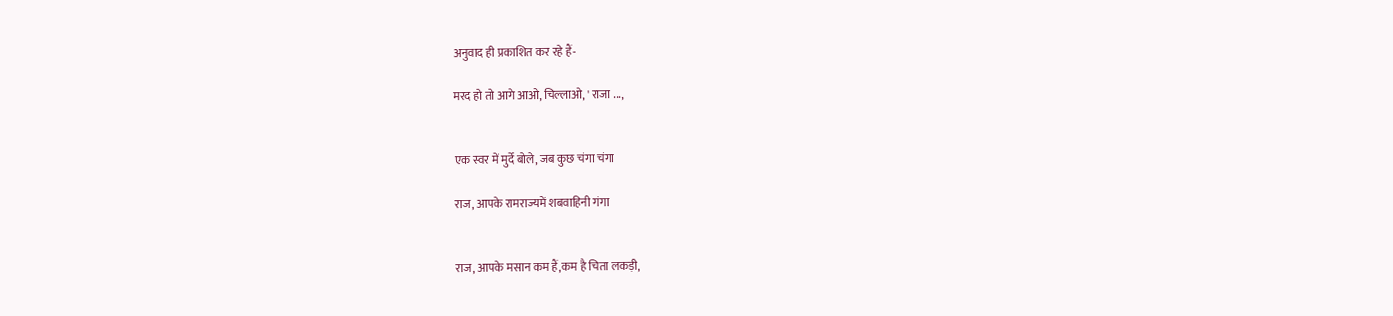अनुवाद ही प्रकाशित कर रहे हैं-

मरद हो तो आगे आओ, चिल्लाओ, ' राजा ...,


एक स्वर में मुर्दे बोले, जब कुछ चंगा चंगा

राज, आपके रामराज्यमें शबवाहिनी गंगा


राज, आपके मसान कम हैं,कम है चिता लकड़ी,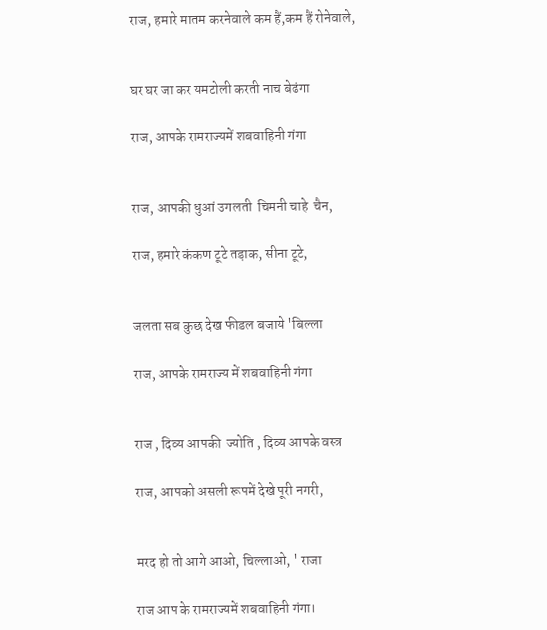राज, हमारे मातम करनेवाले कम हैं,कम हैं रोनेवाले,


घर घर जा कर यमटोली करती नाच बेढंगा

राज, आपके रामराज्यमें शबवाहिनी गंगा


राज, आपकी धुआं उगलती  चिमनी चाहे  चैन,

राज, हमारे कंकण टूटे तड़ाक, सीना टूटे,


जलता सब कुछ देख फीडल बजाये 'बिल्ला

राज, आपके रामराज्य में शबवाहिनी गंगा


राज , दिव्य आपकी  ज्योति , दिव्य आपके वस्त्र

राज, आपको असली रूपमें देखे पूरी नगरी,


मरद हो तो आगे आओ, चिल्लाओ, ' राजा

राज आप के रामराज्यमें शबवाहिनी गंगा।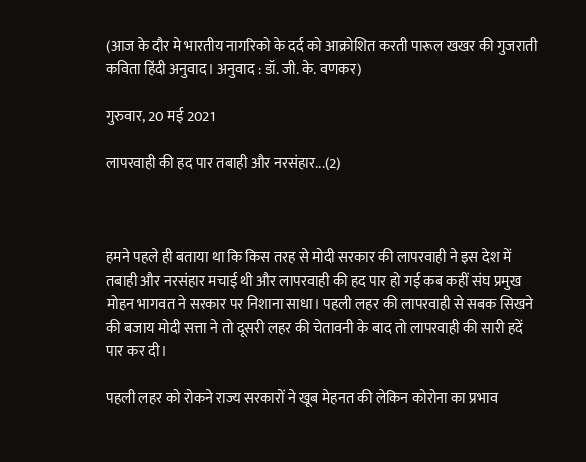(आज के दौर मे भारतीय नागरिको के दर्द को आक्रोशित करती पारूल खखर की गुजराती कविता हिंदी अनुवाद। अनुवाद : डॉ. जी. के. वणकर)

गुरुवार, 20 मई 2021

लापरवाही की हद पार तबाही और नरसंहार...(2)



हमने पहले ही बताया था कि किस तरह से मोदी सरकार की लापरवाही ने इस देश में तबाही और नरसंहार मचाई थी और लापरवाही की हद पार हो गई कब कहीं संघ प्रमुख मोहन भागवत ने सरकार पर निशाना साधा। पहली लहर की लापरवाही से सबक सिखने की बजाय मोदी सत्ता ने तो दूसरी लहर की चेतावनी के बाद तो लापरवाही की सारी हदें पार कर दी।

पहली लहर को रोकने राज्य सरकारों ने खूब मेहनत की लेकिन कोरोना का प्रभाव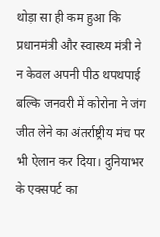थोड़ा सा ही कम हुआ कि प्रधानमंत्री और स्वास्थ्य मंत्री ने न केवल अपनी पीठ थपथपाई बल्कि जनवरी में कोरोना ने जंग जीत लेने का अंतर्राष्ट्रीय मंच पर भी ऐलान कर दिया। दुनियाभर के एक्सपर्ट का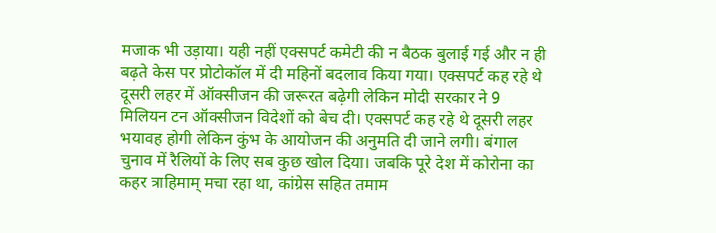मजाक भी उड़ाया। यही नहीं एक्सपर्ट कमेटी की न बैठक बुलाई गई और न ही बढ़ते केस पर प्रोटोकॉल में दी महिनों बदलाव किया गया। एक्सपर्ट कह रहे थे दूसरी लहर में ऑक्सीजन की जरूरत बढ़ेगी लेकिन मोदी सरकार ने 9 मिलियन टन ऑक्सीजन विदेशों को बेच दी। एक्सपर्ट कह रहे थे दूसरी लहर भयावह होगी लेकिन कुंभ के आयोजन की अनुमति दी जाने लगी। बंगाल चुनाव में रैलियों के लिए सब कुछ खोल दिया। जबकि पूरे देश में कोरोना का कहर त्राहिमाम् मचा रहा था, कांग्रेस सहित तमाम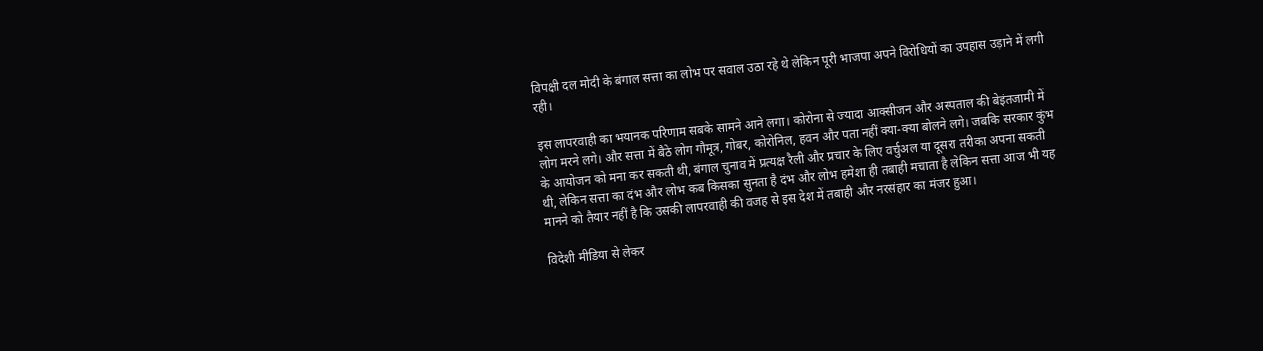विपक्षी दल मोदी के बंगाल सत्ता का लोभ पर सवाल उठा रहे थे लेकिन पूरी भाजपा अपने विरोधियों का उपहास उड़ाने में लगी रही।

इस लापरवाही का भयानक परिणाम सबके सामने आने लगा। कोरोना से ज्यादा आक्सीजन और अस्पताल की बेइंतजामी में लोग मरने लगे। और सत्ता में बैठे लोग गौमूत्र, गोबर, कोरोनिल, हवन और पता नहीं क्या-क्या बोलने लगे। जबकि सरकार कुंभ के आयोजन को मना कर सकती थी, बंगाल चुनाव में प्रत्यक्ष रैली और प्रचार के लिए वर्चुअल या दूसरा तरीका अपना सकती थी, लेकिन सत्ता का दंभ और लोभ कब किसका सुनता है दंभ और लोभ हमेशा ही तबाही मचाता है लेकिन सत्ता आज भी यह मानने को तैयार नहीं है कि उसकी लापरवाही की वजह से इस देश में तबाही और नरसंहार का मंजर हुआ।

विदेशी मीडिया से लेकर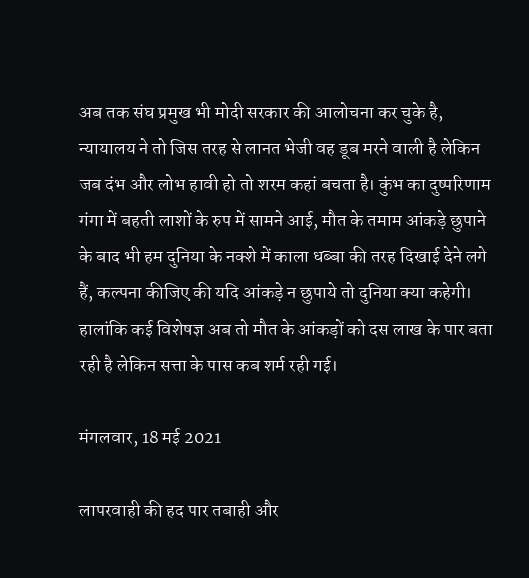अब तक संघ प्रमुख भी मोदी सरकार की आलोचना कर चुके है, न्यायालय ने तो जिस तरह से लानत भेजी वह डूब मरने वाली है लेकिन जब दंभ और लोभ हावी हो तो शरम कहां बचता है। कुंभ का दुष्परिणाम गंगा में बहती लाशों के रुप में सामने आई, मौत के तमाम आंकड़े छुपाने के बाद भी हम दुनिया के नक्शे में काला धब्बा की तरह दिखाई देने लगे हैं, कल्पना कीजिए की यदि आंकड़े न छुपाये तो दुनिया क्या कहेगी। हालांकि कई विशेषज्ञ अब तो मौत के आंकड़ों को दस लाख के पार बता रही है लेकिन सत्ता के पास कब शर्म रही गई।

मंगलवार, 18 मई 2021

लापरवाही की हद पार तबाही और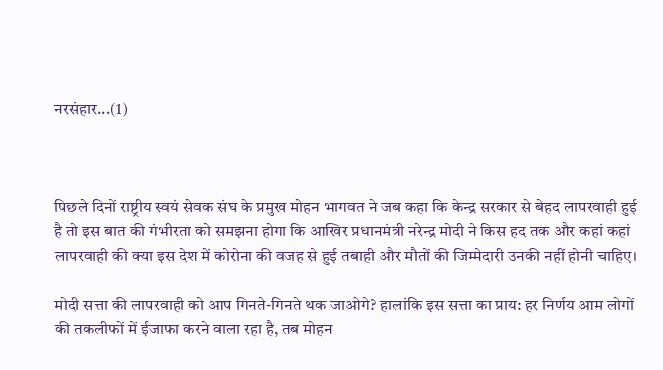नरसंहार...(1)



पिछले दिनों राष्ट्रीय स्वयं सेवक संघ के प्रमुख मोहन भागवत ने जब कहा कि केन्द्र सरकार से बेहद लापरवाही हुई है तो इस बात की गंभीरता को समझना होगा कि आखिर प्रधानमंत्री नरेन्द्र मोदी ने किस हद तक और कहां कहां लापरवाही की क्या इस देश में कोरोना की वजह से हुई तबाही और मौतों की जिम्मेदारी उनकी नहीं होनी चाहिए।

मोदी सत्ता की लापरवाही को आप गिनते-गिनते थक जाओगे? हालांकि इस सत्ता का प्राय: हर निर्णय आम लोगों की तकलीफों में ईजाफा करने वाला रहा है, तब मोहन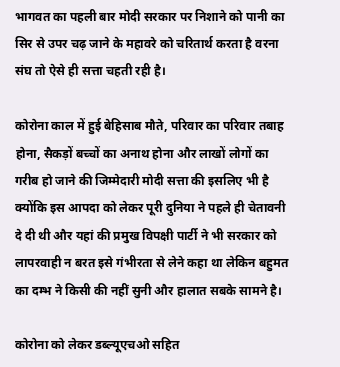भागवत का पहली बार मोदी सरकार पर निशाने को पानी का सिर से उपर चढ़ जाने के महावरे को चरितार्थ करता है वरना संघ तो ऐसे ही सत्ता चहती रही है।

कोरोना काल में हुई बेहिसाब मौते, परिवार का परिवार तबाह होना, सैकड़ों बच्चों का अनाथ होना और लाखों लोगों का गरीब हो जाने की जिम्मेदारी मोदी सत्ता की इसलिए भी है क्योंकि इस आपदा को लेकर पूरी दुनिया ने पहले ही चेतावनी दे दी थी और यहां की प्रमुख विपक्षी पार्टी ने भी सरकार को लापरवाही न बरत इसे गंभीरता से लेने कहा था लेकिन बहुमत का दम्भ ने किसी की नहीं सुनी और हालात सबके सामने है।

कोरोना को लेकर डब्ल्यूएचओ सहित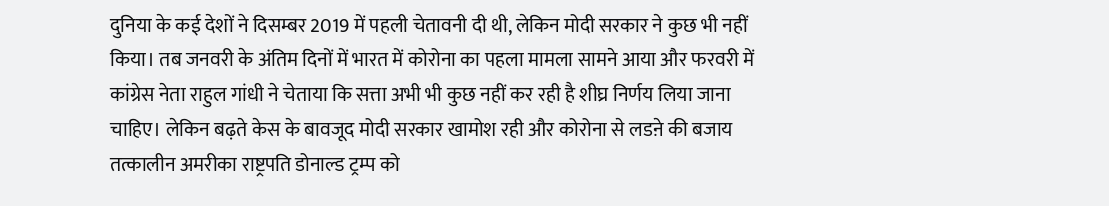दुनिया के कई देशों ने दिसम्बर 2019 में पहली चेतावनी दी थी, लेकिन मोदी सरकार ने कुछ भी नहीं  किया। तब जनवरी के अंतिम दिनों में भारत में कोरोना का पहला मामला सामने आया और फरवरी में कांग्रेस नेता राहुल गांधी ने चेताया कि सत्ता अभी भी कुछ नहीं कर रही है शीघ्र निर्णय लिया जाना चाहिए। लेकिन बढ़ते केस के बावजूद मोदी सरकार खामोश रही और कोरोना से लडऩे की बजाय तत्कालीन अमरीका राष्ट्रपति डोनाल्ड ट्रम्प को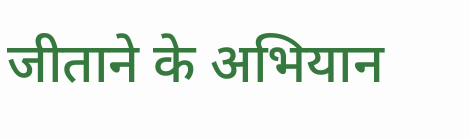जीताने के अभियान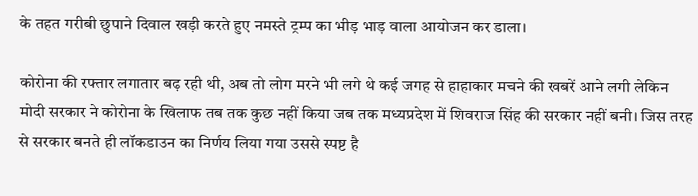के तहत गरीबी छुपाने दिवाल खड़ी करते हुए नमस्ते ट्रम्प का भीड़ भाड़ वाला आयोजन कर डाला।

कोरोना की रफ्तार लगातार बढ़ रही थी, अब तो लोग मरने भी लगे थे कई जगह से हाहाकार मचने की खबरें आने लगी लेकिन मोदी सरकार ने कोरोना के खिलाफ तब तक कुछ नहीं किया जब तक मध्यप्रदेश में शिवराज सिंह की सरकार नहीं बनी। जिस तरह से सरकार बनते ही लॉकडाउन का निर्णय लिया गया उससे स्पष्ट है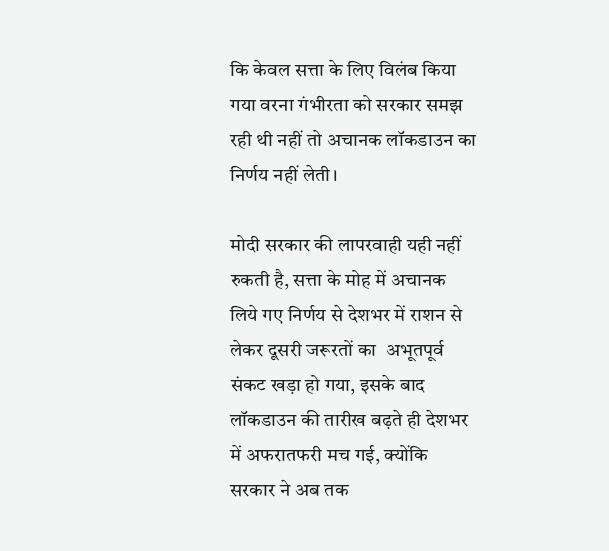कि केवल सत्ता के लिए विलंब किया गया वरना गंभीरता को सरकार समझ रही थी नहीं तो अचानक लॉकडाउन का निर्णय नहीं लेती।

मोदी सरकार की लापरवाही यही नहीं रुकती है, सत्ता के मोह में अचानक लिये गए निर्णय से देशभर में राशन से लेकर दूसरी जरूरतों का  अभूतपूर्व संकट खड़ा हो गया, इसके बाद लॉकडाउन की तारीख बढ़ते ही देशभर में अफरातफरी मच गई, क्योंकि सरकार ने अब तक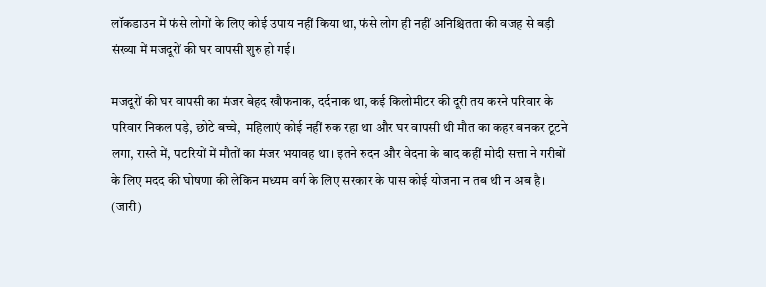लॉकडाउन में फंसे लोगों के लिए कोई उपाय नहीं किया था, फंसे लोग ही नहीं अनिश्चितता की वजह से बड़ी संख्या में मजदूरों की घर वापसी शुरु हो गई।

मजदूरों की घर वापसी का मंजर बेहद खौफनाक, दर्दनाक था, कई किलोमीटर की दूरी तय करने परिवार के परिवार निकल पड़े, छोटे बच्चे,  महिलाएं कोई नहीं रुक रहा था और घर वापसी थी मौत का कहर बनकर टूटने लगा, रास्ते में, पटरियों में मौतों का मंजर भयावह था। इतने रुदन और वेदना के बाद कहीं मोदी सत्ता ने गरीबों के लिए मदद की घोषणा की लेकिन मध्यम वर्ग के लिए सरकार के पास कोई योजना न तब थी न अब है। (जारी)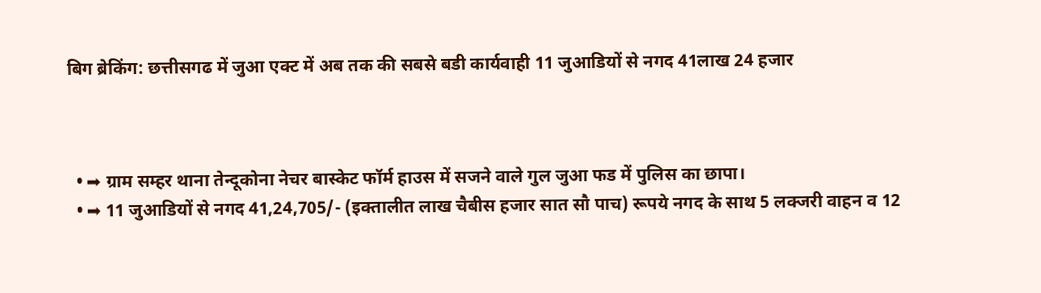बिग ब्रेकिंग: छत्तीसगढ में जुआ एक्ट में अब तक की सबसे बडी कार्यवाही 11 जुआडियों से नगद 41लाख 24 हजार



  • ➡ ग्राम सम्हर थाना तेन्दूकोना नेचर बास्केट फॉर्म हाउस में सजने वाले गुल जुआ फड में पुलिस का छापा।
  • ➡ 11 जुआडियों से नगद 41,24,705/- (इक्तालीत लाख चैबीस हजार सात सौ पाच) रूपये नगद के साथ 5 लक्जरी वाहन व 12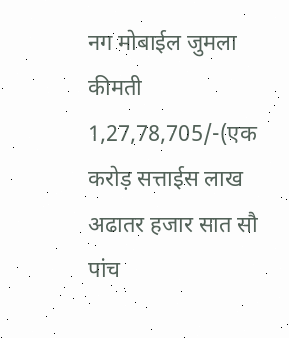नग मोबाईल जुमला कीमती 1,27,78,705/-(एक करोड़ सत्ताईस लाख अढातर हजार सात सौ पांच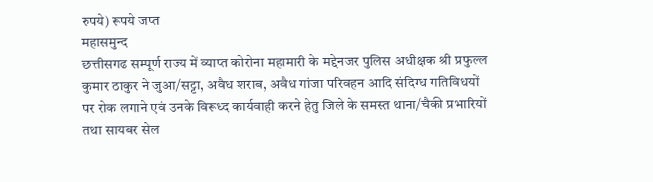रुपये) रूपये जप्त
महासमुन्द
छत्तीसगढ सम्पूर्ण राज्य में व्याप्त कोरोना महामारी के मद्देनजर पुलिस अधीक्षक श्री प्रफुल्ल कुमार ठाकुर ने जुआ/सट्टा, अवैध शराब, अवैध गांजा परिवहन आदि संदिग्ध गतिविधयों पर रोक लगाने एवं उनके विरूध्द कार्यवाही करने हेतु जिले के समस्त थाना/चैकी प्रभारियों तथा सायबर सेल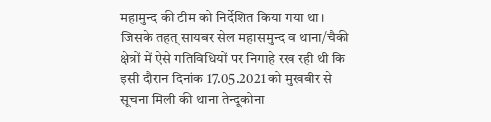महामुन्द की टीम को निर्देशित किया गया था। जिसके तहत् सायबर सेल महासमुन्द व थाना/चैकी क्षेत्रों में ऐसे गतिविधियों पर निगाहे रख रही थी कि इसी दौरान दिनांक 17.05.2021 को मुखबीर से सूचना मिली की थाना तेन्दूकोना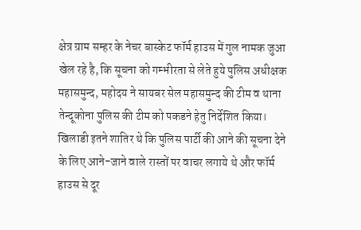क्षेत्र ग्राम सम्हर के नेचर बास्केट फॉर्म हाउस में गुल नामक जुआ खेल रहे है, कि सूचना को गम्भीरता से लेते हुये पुलिस अधीक्षक महासमुन्द, महोदय ने सायबर सेल महासमुन्द की टीम व थाना तेन्दूकोना पुलिस की टीम को पकडने हेतु निर्देशित किया। खिलाडी इतने शातिर थे कि पुलिस पार्टी की आने की सूचना देने के लिए आने-जाने वाले रास्तों पर वाचर लगाये थे और फॉर्म हाउस से दूर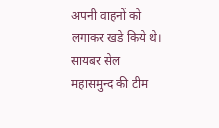अपनी वाहनों को लगाकर खडे किये थे। सायबर सेल महासमुन्द की टीम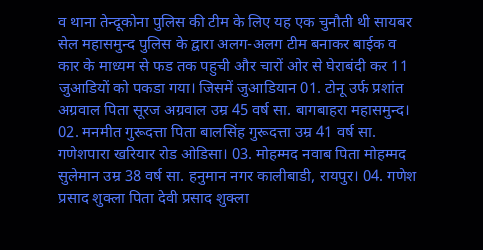व थाना तेन्दूकोना पुलिस की टीम के लिए यह एक चुनौती थी सायबर सेल महासमुन्द पुलिस के द्वारा अलग-अलग टीम बनाकर बाईक व कार के माध्यम से फड तक पहुची और चारों ओर से घेराबंदी कर 11 जुआडियों को पकडा गया। जिसमें जुआडियान 01. टोनू उर्फ प्रशांत अग्रवाल पिता सूरज अग्रवाल उम्र 45 वर्ष सा. बागबाहरा महासमुन्द।  02. मनमीत गुरूदत्ता पिता बालसिंह गुरूदत्ता उम्र 41 वर्ष सा. गणेशपारा खरियार रोड ओडिसा। 03. मोहम्मद नवाब पिता मोहम्मद सुलेमान उम्र 38 वर्ष सा. हनुमान नगर कालीबाडी, रायपुर। 04. गणेश प्रसाद शुक्ला पिता देवी प्रसाद शुक्ला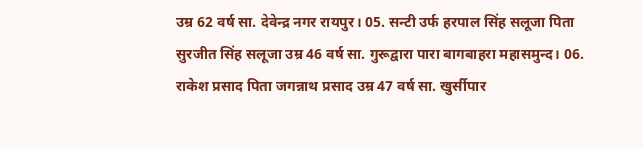उम्र 62 वर्ष सा. देवेन्द्र नगर रायपुर। 05. सन्टी उर्फ हरपाल सिंह सलूजा पिता सुरजीत सिंह सलूजा उम्र 46 वर्ष सा. गुरूद्वारा पारा बागबाहरा महासमुन्द। 06. राकेश प्रसाद पिता जगन्नाथ प्रसाद उम्र 47 वर्ष सा. खुर्सीपार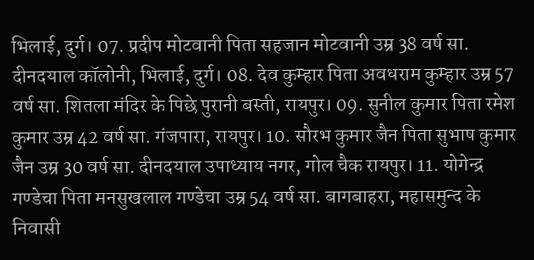भिलाई, दुर्ग। 07. प्रदीप मोटवानी पिता सहजान मोटवानी उम्र 38 वर्ष सा. दीनदयाल कॉलोनी, भिलाई, दुर्ग। 08. देव कुम्हार पिता अवधराम कुम्हार उम्र 57 वर्ष सा. शितला मंदिर के पिछे पुरानी बस्ती, रायपुर। 09. सुनील कुमार पिता रमेश कुमार उम्र 42 वर्ष सा. गंजपारा, रायपुर। 10. सौरभ कुमार जैन पिता सुभाष कुमार जैन उम्र 30 वर्ष सा. दीनदयाल उपाध्याय नगर, गोल चैक रायपुर। 11. योगेन्द्र गण्डेचा पिता मनसुखलाल गण्डेचा उम्र 54 वर्ष सा. बागबाहरा, महासमुन्द के निवासी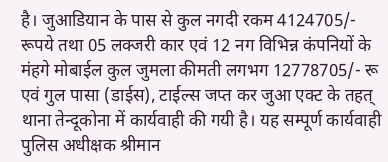है। जुआडियान के पास से कुल नगदी रकम 4124705/- रूपये तथा 05 लक्जरी कार एवं 12 नग विभिन्न कंपनियों के मंहगे मोबाईल कुल जुमला कीमती लगभग 12778705/- रू एवं गुल पासा (डाईस), टाईल्स जप्त कर जुआ एक्ट के तहत् थाना तेन्दूकोना में कार्यवाही की गयी है। यह सम्पूर्ण कार्यवाही पुलिस अधीक्षक श्रीमान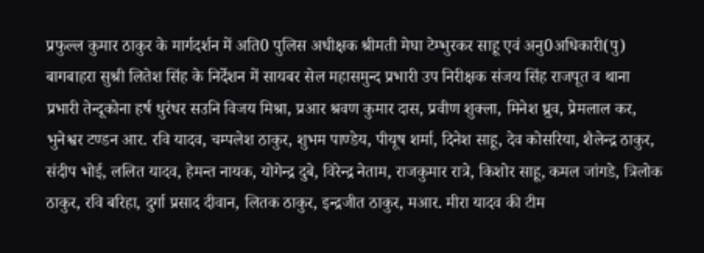प्रफुल्ल कुमार ठाकुर के मार्गदर्शन में अति0 पुलिस अधीक्षक श्रीमती मेघा टेम्भुरकर साहू एवं अनु0अधिकारी(पु) बागबाहरा सुश्री लितेश सिंह के निर्देशन में सायबर सेल महासमुन्द प्रभारी उप निरीक्षक संजय सिंह राजपूत व थाना प्रभारी तेन्दूकोना हर्ष धुरंधर सउनि विजय मिश्रा, प्रआर श्रवण कुमार दास, प्रवीण शुक्ला, मिनेश ध्रुव, प्रेमलाल कर, भुनेश्वर टण्डन आर. रवि यादव, चम्पलेश ठाकुर, शुभम पाण्डेय, पीयूष शर्मा, दिनेश साहू, देव कोसरिया, शैलेन्द्र ठाकुर, संदीप भोई, ललित यादव, हेमन्त नायक, योगेन्द्र दुबे, विरेन्द्र नेताम, राजकुमार रात्रे, किशोर साहू, कमल जांगडे, त्रिलोक ठाकुर, रवि बरिहा, दुर्गा प्रसाद दीवान, लितक ठाकुर, इन्द्रजीत ठाकुर, मआर. मीरा यादव की टीम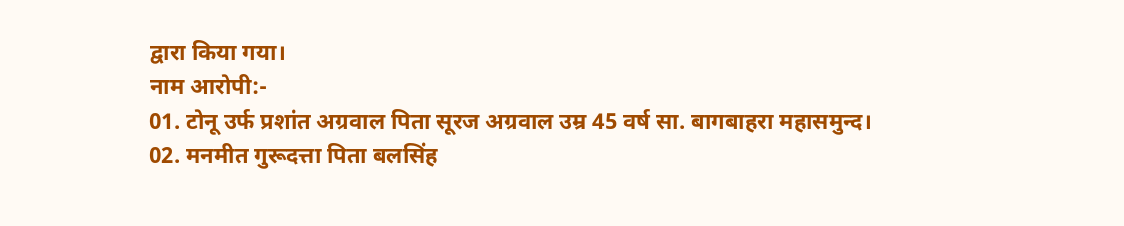द्वारा किया गया।
नाम आरोपी:-
01. टोनू उर्फ प्रशांत अग्रवाल पिता सूरज अग्रवाल उम्र 45 वर्ष सा. बागबाहरा महासमुन्द।
02. मनमीत गुरूदत्ता पिता बलसिंह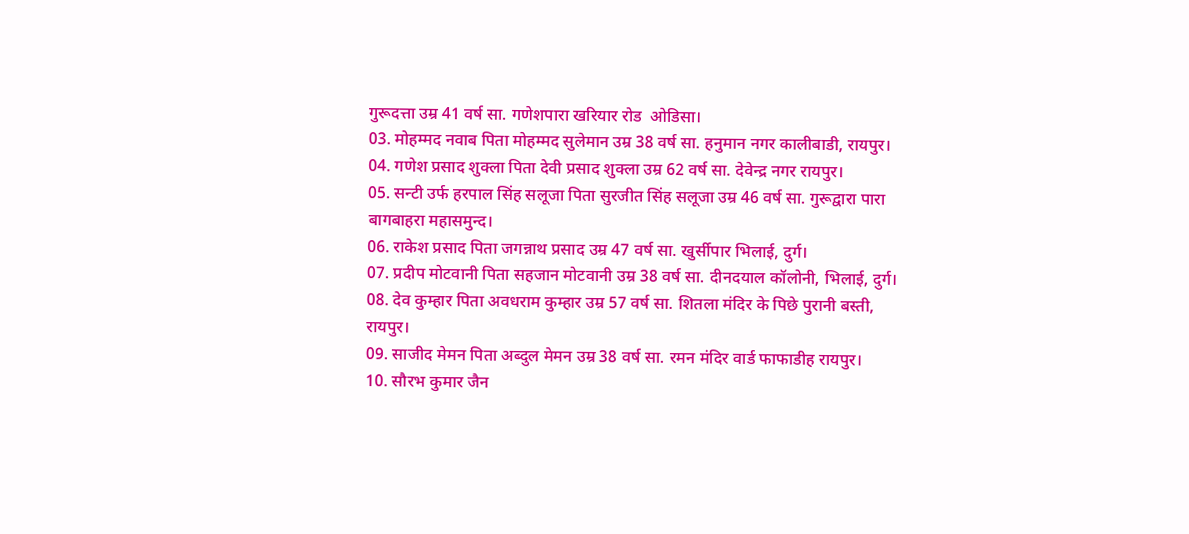गुरूदत्ता उम्र 41 वर्ष सा. गणेशपारा खरियार रोड  ओडिसा।
03. मोहम्मद नवाब पिता मोहम्मद सुलेमान उम्र 38 वर्ष सा. हनुमान नगर कालीबाडी, रायपुर।
04. गणेश प्रसाद शुक्ला पिता देवी प्रसाद शुक्ला उम्र 62 वर्ष सा. देवेन्द्र नगर रायपुर।
05. सन्टी उर्फ हरपाल सिंह सलूजा पिता सुरजीत सिंह सलूजा उम्र 46 वर्ष सा. गुरूद्वारा पारा  बागबाहरा महासमुन्द।
06. राकेश प्रसाद पिता जगन्नाथ प्रसाद उम्र 47 वर्ष सा. खुर्सीपार भिलाई, दुर्ग।
07. प्रदीप मोटवानी पिता सहजान मोटवानी उम्र 38 वर्ष सा. दीनदयाल कॉलोनी, भिलाई, दुर्ग।
08. देव कुम्हार पिता अवधराम कुम्हार उम्र 57 वर्ष सा. शितला मंदिर के पिछे पुरानी बस्ती,  रायपुर।
09. साजीद मेमन पिता अब्दुल मेमन उम्र 38 वर्ष सा. रमन मंदिर वार्ड फाफाडीह रायपुर।
10. सौरभ कुमार जैन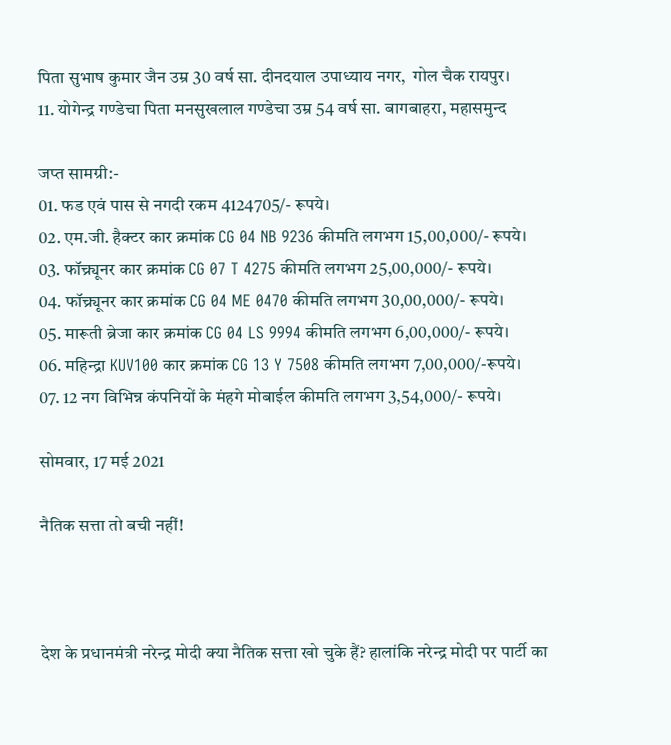पिता सुभाष कुमार जैन उम्र 30 वर्ष सा. दीनदयाल उपाध्याय नगर,  गोल चैक रायपुर।
11. योगेन्द्र गण्डेचा पिता मनसुखलाल गण्डेचा उम्र 54 वर्ष सा. बागबाहरा, महासमुन्द

जप्त सामग्री:-
01. फड एवं पास से नगदी रकम 4124705/- रूपये।
02. एम.जी. हैक्टर कार क्रमांक CG 04 NB 9236 कीमति लगभग 15,00,000/- रूपये।
03. फॉच्र्यूनर कार क्रमांक CG 07 T 4275 कीमति लगभग 25,00,000/- रूपये।
04. फॉच्र्यूनर कार क्रमांक CG 04 ME 0470 कीमति लगभग 30,00,000/- रूपये।
05. मारूती ब्रेजा कार क्रमांक CG 04 LS 9994 कीमति लगभग 6,00,000/- रूपये।
06. महिन्द्रा KUV100 कार क्रमांक CG 13 Y 7508 कीमति लगभग 7,00,000/-रूपये।
07. 12 नग विभिन्न कंपनियों के मंहगे मोबाईल कीमति लगभग 3,54,000/- रूपये।

सोमवार, 17 मई 2021

नैतिक सत्ता तो बची नहीं!



देश के प्रधानमंत्री नरेन्द्र मोदी क्या नैतिक सत्ता खो चुके हैं? हालांकि नरेन्द्र मोदी पर पार्टी का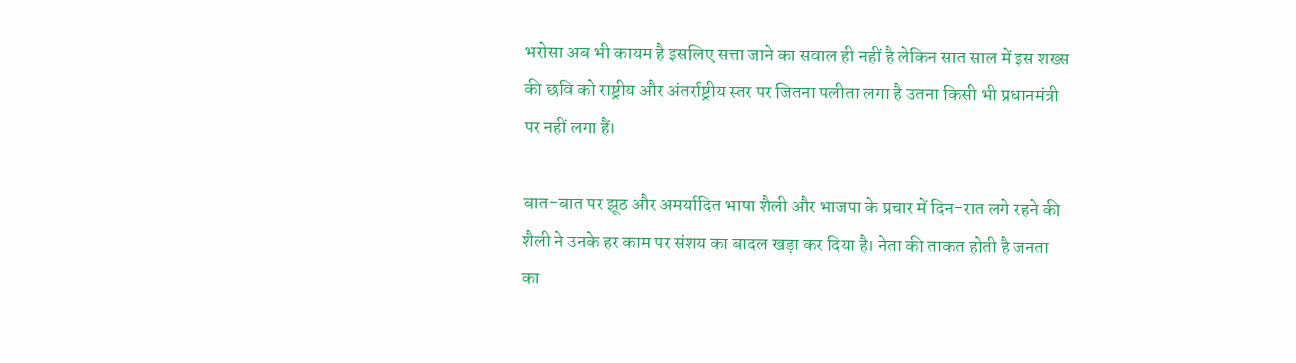भरोसा अब भी कायम है इसलिए सत्ता जाने का सवाल ही नहीं है लेकिन सात साल में इस शख्स की छवि को राष्ट्रीय और अंतर्राष्ट्रीय स्तर पर जितना पलीता लगा है उतना किसी भी प्रधानमंत्री पर नहीं लगा हैं।

बात-बात पर झूठ और अमर्यादित भाषा शैली और भाजपा के प्रचार में दिन-रात लगे रहने की शैली ने उनके हर काम पर संशय का बादल खड़ा कर दिया है। नेता की ताकत होती है जनता का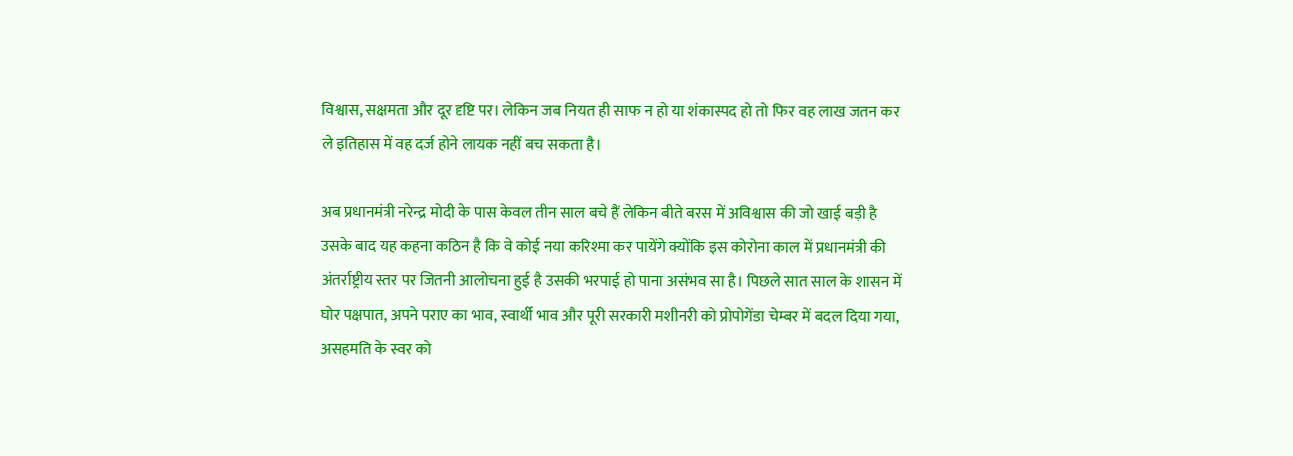विश्वास, सक्षमता और दूर दृष्टि पर। लेकिन जब नियत ही साफ न हो या शंकास्पद हो तो फिर वह लाख जतन कर ले इतिहास में वह दर्ज होने लायक नहीं बच सकता है।

अब प्रधानमंत्री नरेन्द्र मोदी के पास केवल तीन साल बचे हैं लेकिन बीते बरस में अविश्वास की जो खाई बड़ी है उसके बाद यह कहना कठिन है कि वे कोई नया करिश्मा कर पायेंगे क्योंकि इस कोरोना काल में प्रधानमंत्री की अंतर्राष्ट्रीय स्तर पर जितनी आलोचना हुई है उसकी भरपाई हो पाना असंभव सा है। पिछले सात साल के शासन में घोर पक्षपात, अपने पराए का भाव, स्वार्थी भाव और पूरी सरकारी मशीनरी को प्रोपोगेंडा चेम्बर में बदल दिया गया, असहमति के स्वर को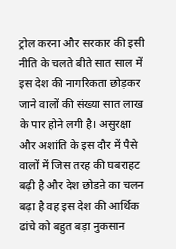ट्रोल करना और सरकार की इसी नीति के चलते बीते सात साल में इस देश की नागरिकता छोड़कर जाने वालों की संख्या सात लाख के पार होने लगी है। असुरक्षा और अशांति के इस दौर में पैसे वालों में जिस तरह की घबराहट बढ़ी है और देश छोडऩे का चलन बढ़ा है वह इस देश की आर्थिक ढांचे को बहुत बड़ा नुकसान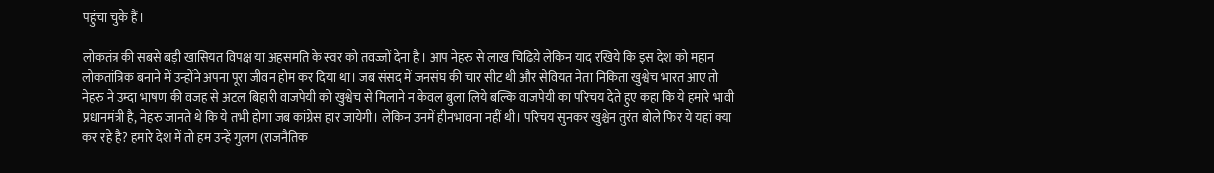पहुंचा चुके हैं।

लोकतंत्र की सबसे बड़ी खासियत विपक्ष या अहसमति के स्वर को तवज्जों देना है। आप नेहरु से लाख चिढिय़े लेकिन याद रखिये कि इस देश को महान लोकतांत्रिक बनाने में उन्होंने अपना पूरा जीवन होम कर दिया था। जब संसद में जनसंघ की चार सीट थी और सेवियत नेता निकिता खुश्वेच भारत आए तो नेहरु ने उम्दा भाषण की वजह से अटल बिहारी वाजपेयी को खुश्वेच से मिलाने न केवल बुला लिये बल्कि वाजपेयी का परिचय देते हुए कहा कि ये हमारे भावी प्रधानमंत्री है, नेहरु जानते थे कि ये तभी होगा जब कांग्रेस हार जायेगी। लेकिन उनमें हीनभावना नहीं थी। परिचय सुनकर खुश्चेन तुरंत बोले फिर ये यहां क्या कर रहे है? हमारे देश में तो हम उन्हें गुलग (राजनैतिक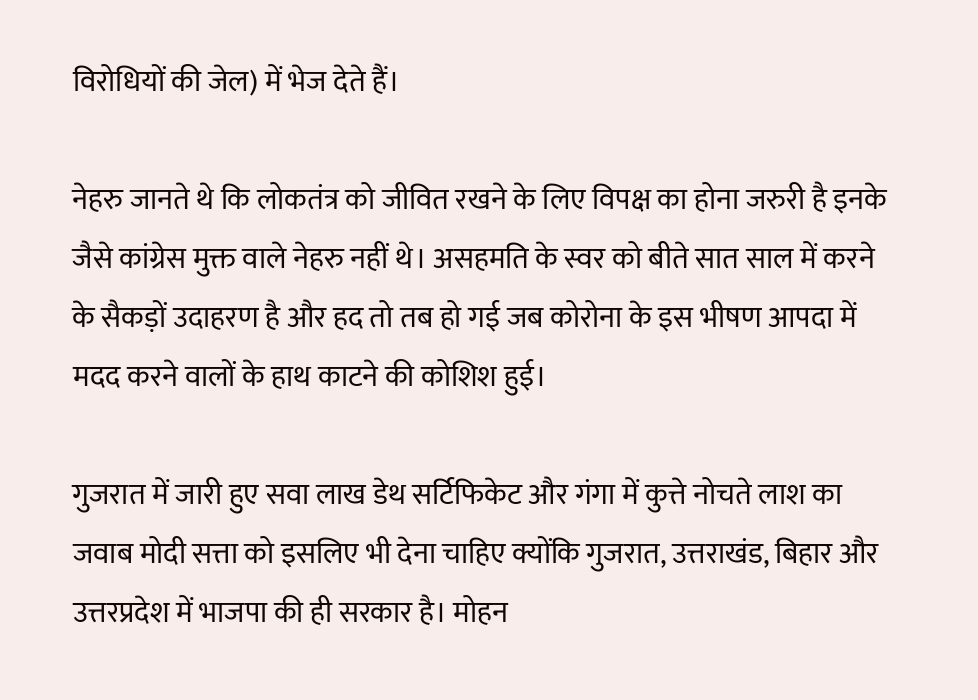विरोधियों की जेल) में भेज देते हैं।

नेहरु जानते थे कि लोकतंत्र को जीवित रखने के लिए विपक्ष का होना जरुरी है इनके जैसे कांग्रेस मुक्त वाले नेहरु नहीं थे। असहमति के स्वर को बीते सात साल में करने के सैकड़ों उदाहरण है और हद तो तब हो गई जब कोरोना के इस भीषण आपदा में मदद करने वालों के हाथ काटने की कोशिश हुई।

गुजरात में जारी हुए सवा लाख डेथ सर्टिफिकेट और गंगा में कुत्ते नोचते लाश का जवाब मोदी सत्ता को इसलिए भी देना चाहिए क्योंकि गुजरात, उत्तराखंड, बिहार और उत्तरप्रदेश में भाजपा की ही सरकार है। मोहन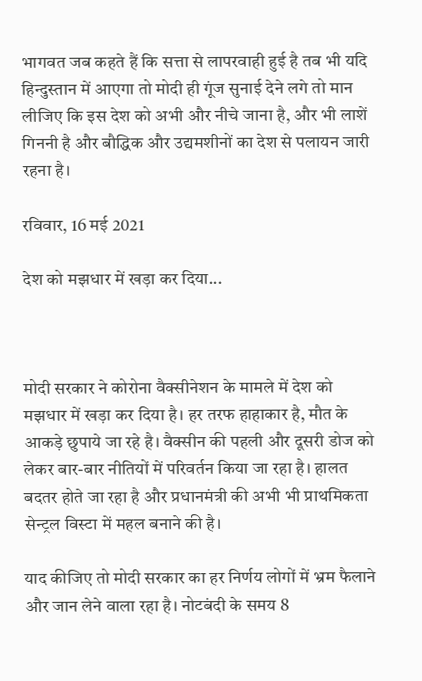भागवत जब कहते हैं कि सत्ता से लापरवाही हुई है तब भी यदि हिन्दुस्तान में आएगा तो मोदी ही गूंज सुनाई देने लगे तो मान लीजिए कि इस देश को अभी और नीचे जाना है, और भी लाशें गिननी है और बौद्धिक और उद्यमशीनों का देश से पलायन जारी रहना है।

रविवार, 16 मई 2021

देश को मझधार में खड़ा कर दिया...



मोदी सरकार ने कोरोना वैक्सीनेशन के मामले में देश को मझधार में खड़ा कर दिया है। हर तरफ हाहाकार है, मौत के आकड़े छुपाये जा रहे है। वैक्सीन की पहली और दूसरी डोज को लेकर बार-बार नीतियों में परिवर्तन किया जा रहा है। हालत बदतर होते जा रहा है और प्रधानमंत्री की अभी भी प्राथमिकता सेन्ट्रल विस्टा में महल बनाने की है।

याद कीजिए तो मोदी सरकार का हर निर्णय लोगों में भ्रम फैलाने और जान लेने वाला रहा है। नोटबंदी के समय 8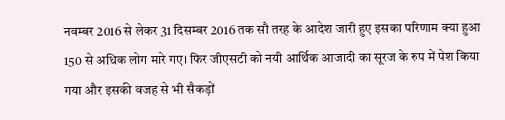नवम्बर 2016 से लेकर 31 दिसम्बर 2016 तक सौ तरह के आदेश जारी हुए इसका परिणाम क्या हुआ 150 से अधिक लोग मारे गए। फिर जीएसटी को नयी आर्थिक आजादी का सूरज के रुप में पेश किया गया और इसकी वजह से भी सैकड़ों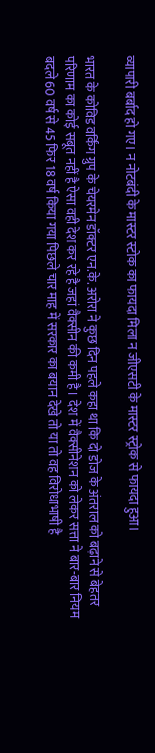व्यापारी बर्बाद हो गए। न नोटबंदी के मास्टर स्टोक का फायदा मिला न जीएसटी के मास्टर स्ट्रोक से फायदा हुआ।

भारत के कोविड वर्किंग ग्रुप के चेयरमेन डॉक्टर एन.के. अरोरा ने कुछ दिन पहले कहा था कि दो डोज के अंतराल को बढ़ाने से बेहतर परिणाम का कोई सबूत नहीं है ऐसा वही देश कर रहे है जहां वैक्सीन की कमी है। देश में वैक्सीनेशन को लेकर सत्ता ने बार-बार नियम बदले 60 वर्ष से 45 फिर 18 वर्ष किया गया पिछले चार माह में सरकार का बयान देखे तो या तो वह विरोधाभाषी है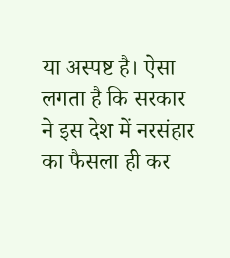या अस्पष्ट है। ऐसा लगता है कि सरकार ने इस देश में नरसंहार का फैसला ही कर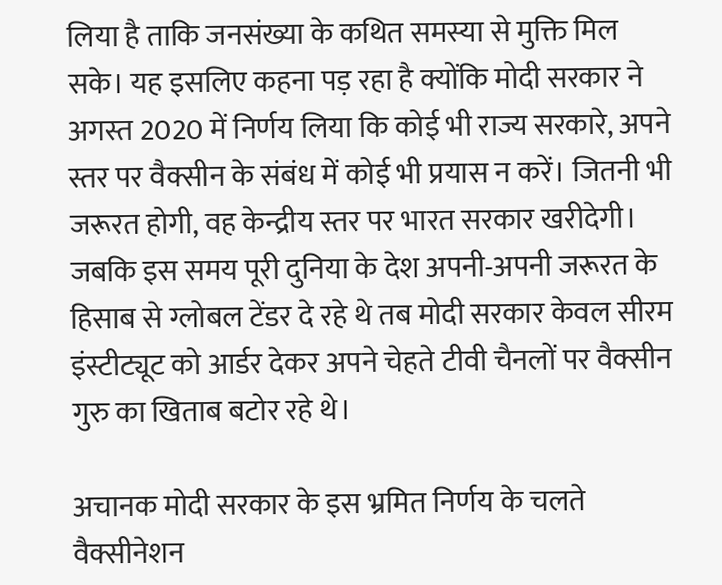लिया है ताकि जनसंख्या के कथित समस्या से मुक्ति मिल सके। यह इसलिए कहना पड़ रहा है क्योंकि मोदी सरकार ने अगस्त 2020 में निर्णय लिया कि कोई भी राज्य सरकारे, अपने स्तर पर वैक्सीन के संबंध में कोई भी प्रयास न करें। जितनी भी जरूरत होगी, वह केन्द्रीय स्तर पर भारत सरकार खरीदेगी। जबकि इस समय पूरी दुनिया के देश अपनी-अपनी जरूरत के हिसाब से ग्लोबल टेंडर दे रहे थे तब मोदी सरकार केवल सीरम इंस्टीट्यूट को आर्डर देकर अपने चेहते टीवी चैनलों पर वैक्सीन गुरु का खिताब बटोर रहे थे।

अचानक मोदी सरकार के इस भ्रमित निर्णय के चलते वैक्सीनेशन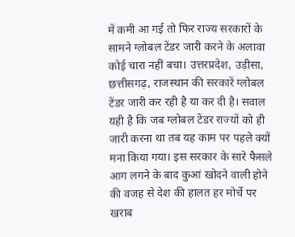में कमी आ गई तो फिर राज्य सरकारों के सामने ग्लोबल टेंडर जारी करने के अलावा कोई चारा नहीं बचा। उत्तरप्रदेश, उड़ीसा, छत्तीसगढ़, राजस्थान की सरकारें ग्लोबल टेंडर जारी कर रही है या कर दी है। सवाल यही है कि जब ग्लोबल टेंडर राज्यों को ही जारी करना था तब यह काम पर पहले क्यों मना किया गया। इस सरकार के सारे फैसले आग लगने के बाद कुआं खोदने वाली होने की वजह से देश की हालत हर मोर्चे पर खराब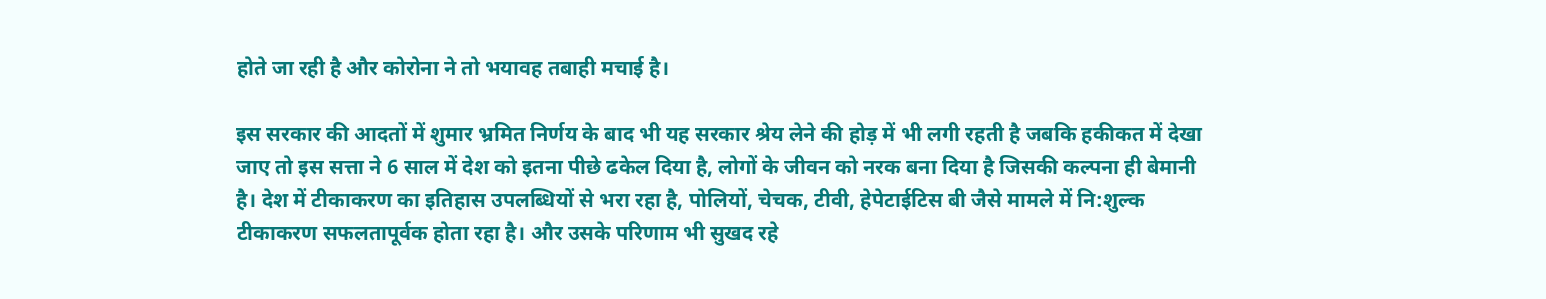होते जा रही है और कोरोना ने तो भयावह तबाही मचाई है।

इस सरकार की आदतों में शुमार भ्रमित निर्णय के बाद भी यह सरकार श्रेय लेने की होड़ में भी लगी रहती है जबकि हकीकत में देखा जाए तो इस सत्ता ने 6 साल में देश को इतना पीछे ढकेल दिया है, लोगों के जीवन को नरक बना दिया है जिसकी कल्पना ही बेमानी है। देश में टीकाकरण का इतिहास उपलब्धियों से भरा रहा है, पोलियों, चेचक, टीवी, हेपेटाईटिस बी जैसे मामले में नि:शुल्क टीकाकरण सफलतापूर्वक होता रहा है। और उसके परिणाम भी सुखद रहे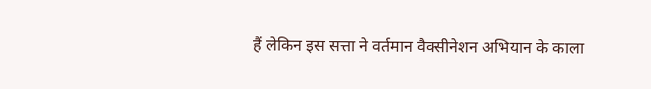हैं लेकिन इस सत्ता ने वर्तमान वैक्सीनेशन अभियान के काला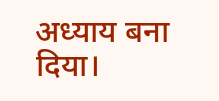अध्याय बना दिया।